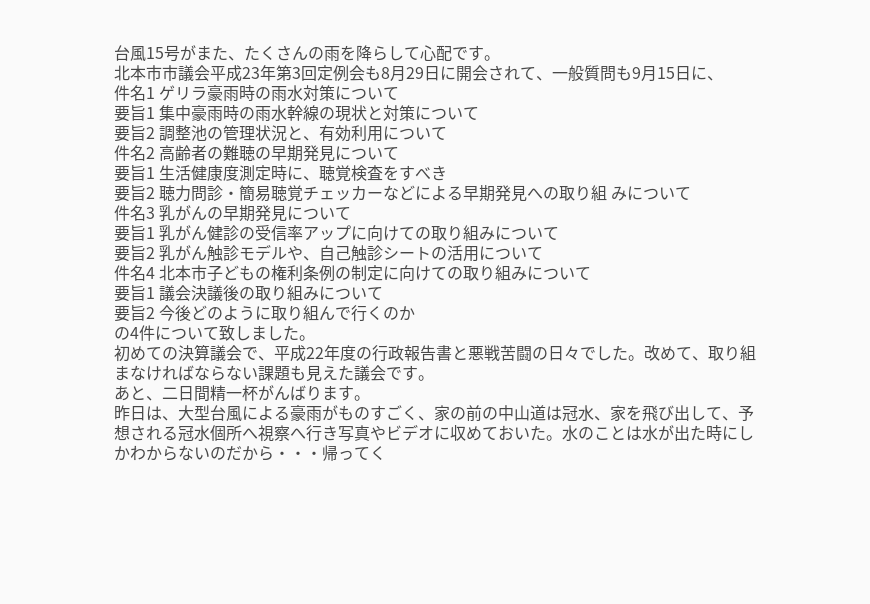台風15号がまた、たくさんの雨を降らして心配です。
北本市市議会平成23年第3回定例会も8月29日に開会されて、一般質問も9月15日に、
件名1 ゲリラ豪雨時の雨水対策について
要旨1 集中豪雨時の雨水幹線の現状と対策について
要旨2 調整池の管理状況と、有効利用について
件名2 高齢者の難聴の早期発見について
要旨1 生活健康度測定時に、聴覚検査をすべき
要旨2 聴力問診・簡易聴覚チェッカーなどによる早期発見への取り組 みについて
件名3 乳がんの早期発見について
要旨1 乳がん健診の受信率アップに向けての取り組みについて
要旨2 乳がん触診モデルや、自己触診シートの活用について
件名4 北本市子どもの権利条例の制定に向けての取り組みについて
要旨1 議会決議後の取り組みについて
要旨2 今後どのように取り組んで行くのか
の4件について致しました。
初めての決算議会で、平成22年度の行政報告書と悪戦苦闘の日々でした。改めて、取り組まなければならない課題も見えた議会です。
あと、二日間精一杯がんばります。
昨日は、大型台風による豪雨がものすごく、家の前の中山道は冠水、家を飛び出して、予想される冠水個所へ視察へ行き写真やビデオに収めておいた。水のことは水が出た時にしかわからないのだから・・・帰ってく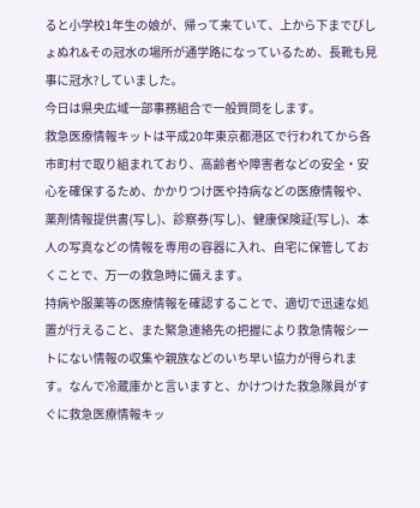ると小学校1年生の娘が、帰って来ていて、上から下までびしょぬれ&その冠水の場所が通学路になっているため、長靴も見事に冠水?していました。
今日は県央広域一部事務組合で一般質問をします。
救急医療情報キットは平成20年東京都港区で行われてから各市町村で取り組まれており、高齢者や障害者などの安全・安心を確保するため、かかりつけ医や持病などの医療情報や、薬剤情報提供書(写し)、診察券(写し)、健康保険証(写し)、本人の写真などの情報を専用の容器に入れ、自宅に保管しておくことで、万一の救急時に備えます。
持病や服薬等の医療情報を確認することで、適切で迅速な処置が行えること、また緊急連絡先の把握により救急情報シートにない情報の収集や親族などのいち早い協力が得られます。なんで冷蔵庫かと言いますと、かけつけた救急隊員がすぐに救急医療情報キッ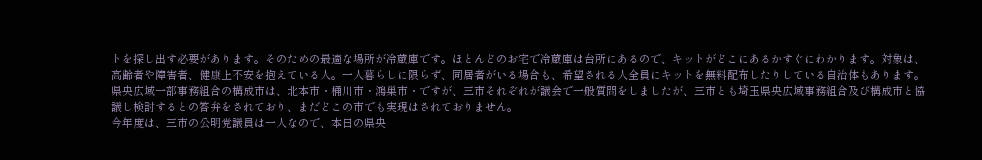トを探し出す必要があります。そのための最適な場所が冷蔵庫です。ほとんどのお宅で冷蔵庫は台所にあるので、キットがどこにあるかすぐにわかります。対象は、高齢者や障害者、健康上不安を抱えている人。一人暮らしに限らず、同居者がいる場合も、希望される人全員にキットを無料配布したりしている自治体もあります。
県央広域一部事務組合の構成市は、北本市・桶川市・鴻巣市・ですが、三市それぞれが議会で一般質問をしましたが、三市とも埼玉県央広域事務組合及び構成市と協議し検討するとの答弁をされており、まだどこの市でも実現はされておりません。
今年度は、三市の公明党議員は一人なので、本日の県央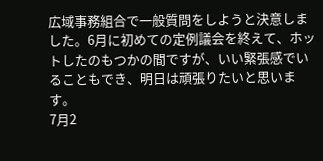広域事務組合で一般質問をしようと決意しました。6月に初めての定例議会を終えて、ホットしたのもつかの間ですが、いい緊張感でいることもでき、明日は頑張りたいと思います。
7月2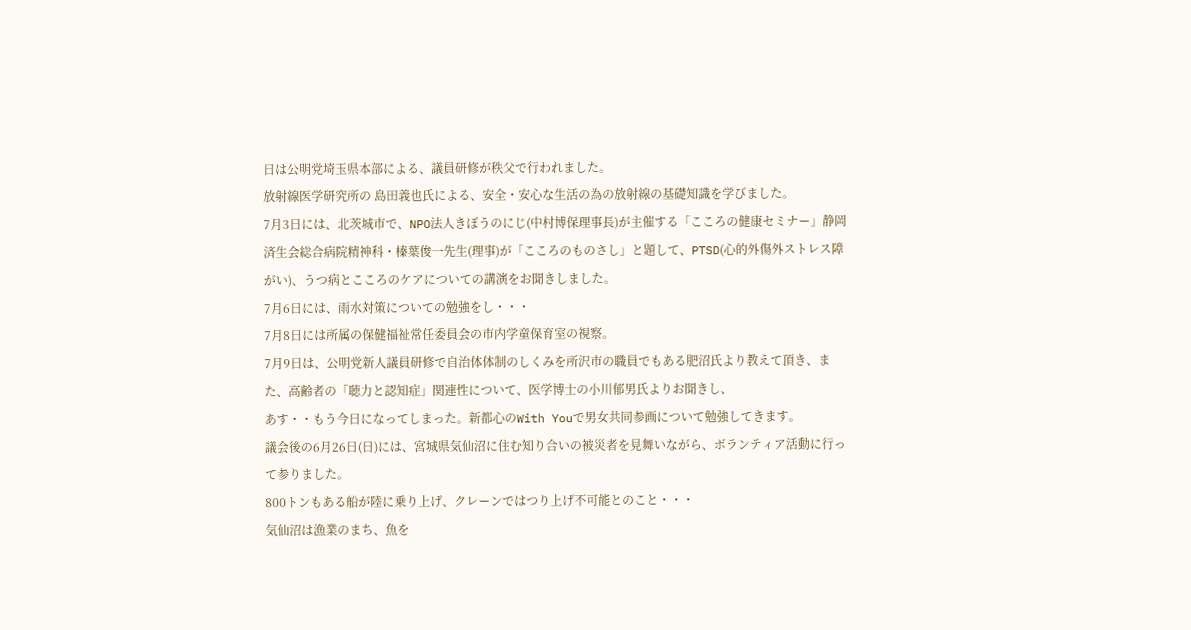日は公明党埼玉県本部による、議員研修が秩父で行われました。
放射線医学研究所の 島田義也氏による、安全・安心な生活の為の放射線の基礎知識を学びました。
7月3日には、北茨城市で、NPO法人きぼうのにじ(中村博保理事長)が主催する「こころの健康セミナー」静岡済生会総合病院精神科・榛葉俊一先生(理事)が「こころのものさし」と題して、PTSD(心的外傷外ストレス障がい)、うつ病とこころのケアについての講演をお聞きしました。
7月6日には、雨水対策についての勉強をし・・・
7月8日には所属の保健福祉常任委員会の市内学童保育室の視察。
7月9日は、公明党新人議員研修で自治体体制のしくみを所沢市の職員でもある肥沼氏より教えて頂き、また、高齢者の「聴力と認知症」関連性について、医学博士の小川郁男氏よりお聞きし、
あす・・もう今日になってしまった。新都心のWith Youで男女共同参画について勉強してきます。
議会後の6月26日(日)には、宮城県気仙沼に住む知り合いの被災者を見舞いながら、ボランティア活動に行って参りました。
800トンもある船が陸に乗り上げ、クレーンではつり上げ不可能とのこと・・・
気仙沼は漁業のまち、魚を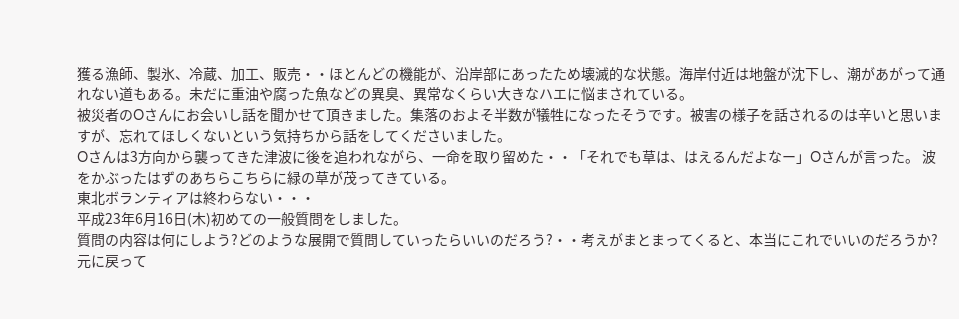獲る漁師、製氷、冷蔵、加工、販売・・ほとんどの機能が、沿岸部にあったため壊滅的な状態。海岸付近は地盤が沈下し、潮があがって通れない道もある。未だに重油や腐った魚などの異臭、異常なくらい大きなハエに悩まされている。
被災者のOさんにお会いし話を聞かせて頂きました。集落のおよそ半数が犠牲になったそうです。被害の様子を話されるのは辛いと思いますが、忘れてほしくないという気持ちから話をしてくださいました。
Oさんは3方向から襲ってきた津波に後を追われながら、一命を取り留めた・・「それでも草は、はえるんだよなー」Oさんが言った。 波をかぶったはずのあちらこちらに緑の草が茂ってきている。
東北ボランティアは終わらない・・・
平成23年6月16日(木)初めての一般質問をしました。
質問の内容は何にしよう?どのような展開で質問していったらいいのだろう?・・考えがまとまってくると、本当にこれでいいのだろうか?元に戻って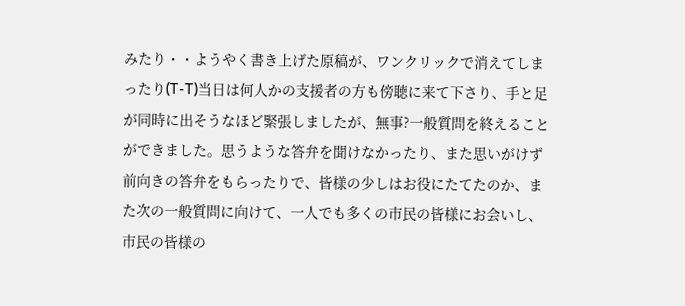みたり・・ようやく書き上げた原稿が、ワンクリックで消えてしまったり(T-T)当日は何人かの支援者の方も傍聴に来て下さり、手と足が同時に出そうなほど緊張しましたが、無事?一般質問を終えることができました。思うような答弁を聞けなかったり、また思いがけず前向きの答弁をもらったりで、皆様の少しはお役にたてたのか、また次の一般質問に向けて、一人でも多くの市民の皆様にお会いし、市民の皆様の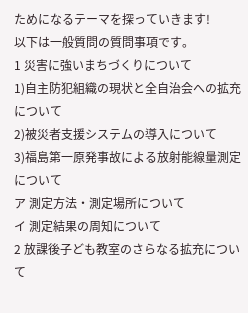ためになるテーマを探っていきます!
以下は一般質問の質問事項です。
1 災害に強いまちづくりについて
1)自主防犯組織の現状と全自治会への拡充について
2)被災者支援システムの導入について
3)福島第一原発事故による放射能線量測定について
ア 測定方法・測定場所について
イ 測定結果の周知について
2 放課後子ども教室のさらなる拡充について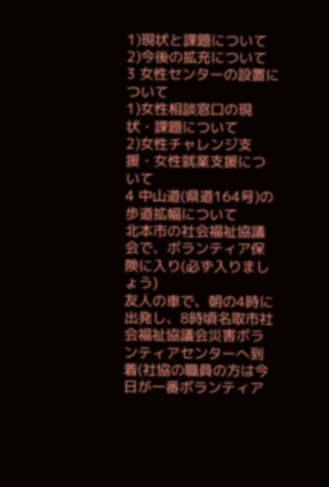1)現状と課題について
2)今後の拡充について
3 女性センターの設置について
1)女性相談窓口の現状・課題について
2)女性チャレンジ支援・女性就業支援について
4 中山道(県道164号)の歩道拡幅について
北本市の社会福祉協議会で、ボランティア保険に入り(必ず入りましょう)
友人の車で、朝の4時に出発し、8時頃名取市社会福祉協議会災害ボランティアセンターへ到着(社協の職員の方は今日が一番ボランティア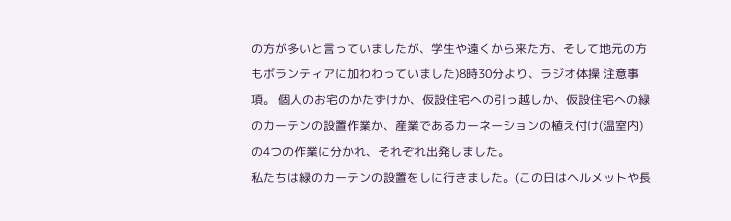の方が多いと言っていましたが、学生や遠くから来た方、そして地元の方もボランティアに加わわっていました)8時30分より、ラジオ体操 注意事項。 個人のお宅のかたずけか、仮設住宅への引っ越しか、仮設住宅への緑のカーテンの設置作業か、産業であるカーネーションの植え付け(温室内)の4つの作業に分かれ、それぞれ出発しました。
私たちは緑のカーテンの設置をしに行きました。(この日はヘルメットや長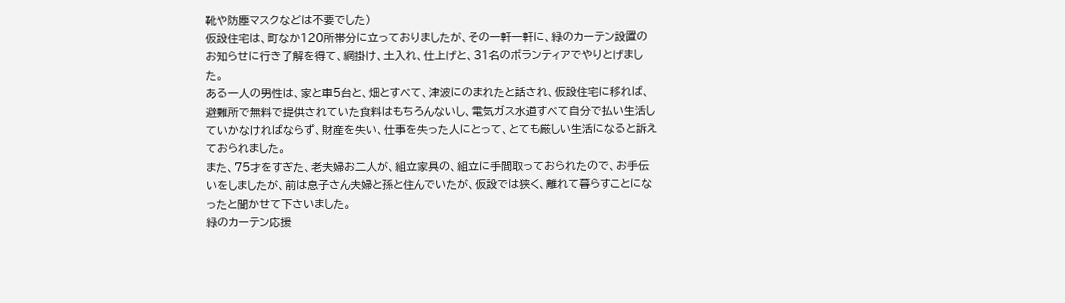靴や防塵マスクなどは不要でした)
仮設住宅は、町なか120所帯分に立っておりましたが、その一軒一軒に、緑のカーテン設置のお知らせに行き了解を得て、網掛け、土入れ、仕上げと、31名のボランティアでやりとげました。
ある一人の男性は、家と車5台と、畑とすべて、津波にのまれたと話され、仮設住宅に移れば、避難所で無料で提供されていた食料はもちろんないし、電気ガス水道すべて自分で払い生活していかなければならず、財産を失い、仕事を失った人にとって、とても厳しい生活になると訴えておられました。
また、75才をすぎた、老夫婦お二人が、組立家具の、組立に手間取っておられたので、お手伝いをしましたが、前は息子さん夫婦と孫と住んでいたが、仮設では狭く、離れて暮らすことになったと聞かせて下さいました。
緑のカーテン応援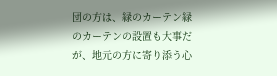団の方は、緑のカーテン緑のカーテンの設置も大事だが、地元の方に寄り添う心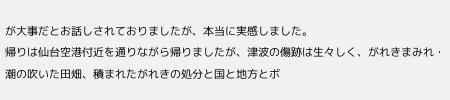が大事だとお話しされておりましたが、本当に実感しました。
帰りは仙台空港付近を通りながら帰りましたが、津波の傷跡は生々しく、がれきまみれ・潮の吹いた田畑、積まれたがれきの処分と国と地方とボ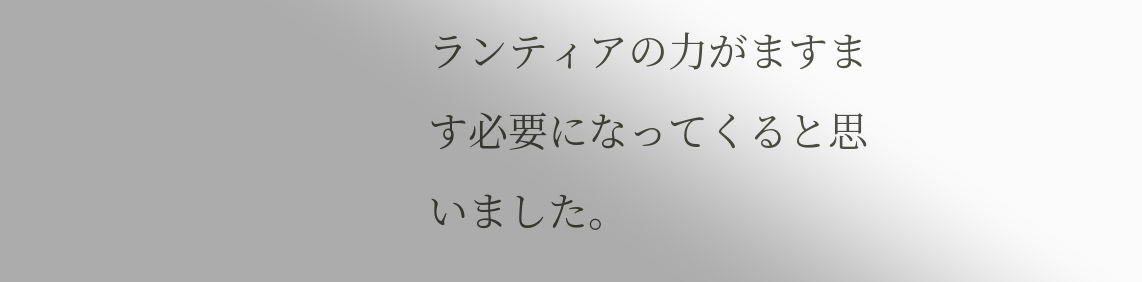ランティアの力がますます必要になってくると思いました。